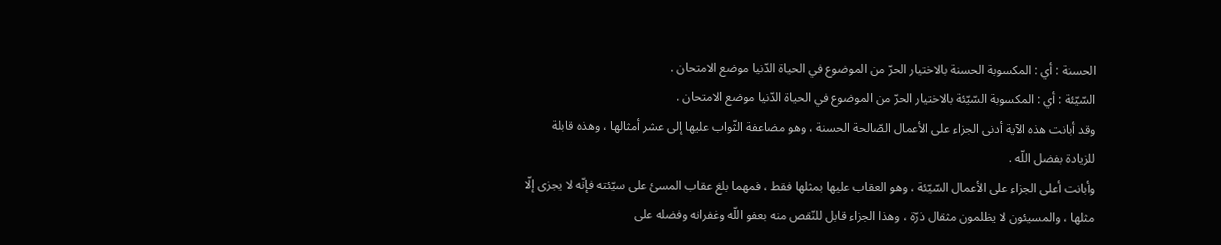الحسنة : أي : المكسوبة الحسنة بالاختيار الحرّ من الموضوع في الحياة الدّنيا موضع الامتحان .
السّيّئة : أي : المكسوبة السّيّئة بالاختيار الحرّ من الموضوع في الحياة الدّنيا موضع الامتحان .
وقد أبانت هذه الآية أدنى الجزاء على الأعمال الصّالحة الحسنة ، وهو مضاعفة الثّواب عليها إلى عشر أمثالها ، وهذه قابلة للزيادة بفضل اللّه .
وأبانت أعلى الجزاء على الأعمال السّيّئة ، وهو العقاب عليها بمثلها فقط ، فمهما بلغ عقاب المسئ على سيّئته فإنّه لا يجزى إلّا مثلها ، والمسيئون لا يظلمون مثقال ذرّة ، وهذا الجزاء قابل للنّقص منه بعفو اللّه وغفرانه وفضله على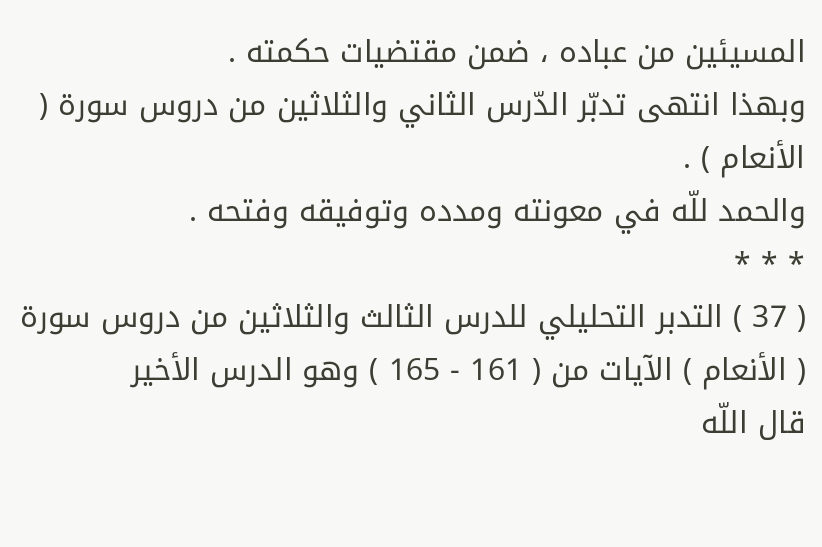المسيئين من عباده ، ضمن مقتضيات حكمته .
وبهذا انتهى تدبّر الدّرس الثاني والثلاثين من دروس سورة ( الأنعام ) .
والحمد للّه في معونته ومدده وتوفيقه وفتحه .
* * *
( 37 ) التدبر التحليلي للدرس الثالث والثلاثين من دروس سورة ( الأنعام ) الآيات من ( 161 - 165 ) وهو الدرس الأخير
قال اللّه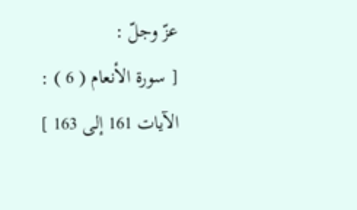عزّ وجلّ :
[ سورة الأنعام ( 6 ) : الآيات 161 إلى 163 ]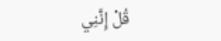قُلْ إِنَّنِي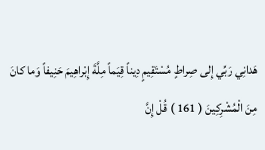هَدانِي رَبِّي إِلى صِراطٍ مُسْتَقِيمٍ دِيناً قِيَماً مِلَّةَ إِبْراهِيمَ حَنِيفاً وَما كانَ مِنَ الْمُشْرِكِينَ ( 161 ) قُلْ إِنَّ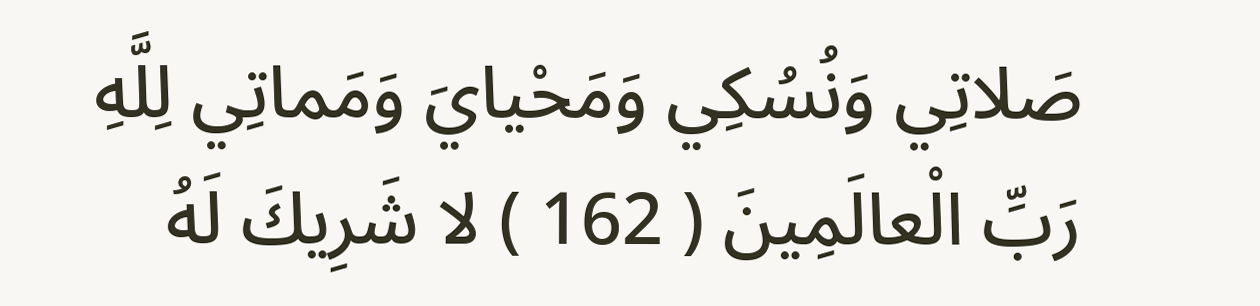صَلاتِي وَنُسُكِي وَمَحْيايَ وَمَماتِي لِلَّهِ رَبِّ الْعالَمِينَ ( 162 ) لا شَرِيكَ لَهُ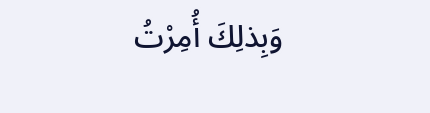وَبِذلِكَ أُمِرْتُ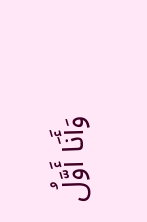وَأَنَا أَوَّلُ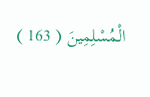الْمُسْلِمِينَ ( 163 )